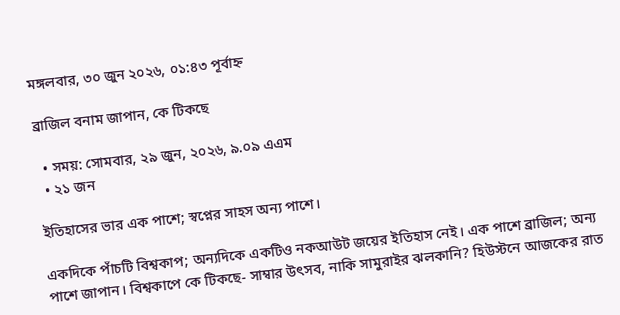মঙ্গলবার, ৩০ জুন ২০২৬, ০১:৪৩ পূর্বাহ্ন

ব্রাজিল বনাম জাপান, কে টিকছে

  • সময়: সোমবার, ২৯ জুন, ২০২৬, ৯.০৯ এএম
  • ২১ জন

ইতিহাসের ভার এক পাশে; স্বপ্নের সাহস অন্য পাশে।

একদিকে পাঁচটি বিশ্বকাপ; অন্যদিকে একটিও নকআউট জয়ের ইতিহাস নেই। এক পাশে ব্রাজিল; অন্য পাশে জাপান। বিশ্বকাপে কে টিকছে- সাম্বার উৎসব, নাকি সামুরাইর ঝলকানি? হিউস্টনে আজকের রাত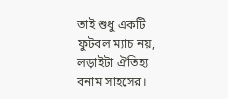তাই শুধু একটি ফুটবল ম্যাচ নয়, লড়াইটা ঐতিহ্য বনাম সাহসের।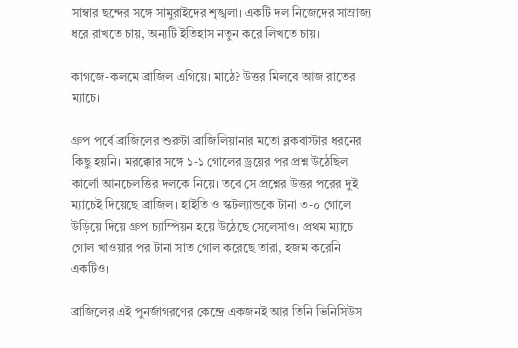সাম্বার ছন্দের সঙ্গে সামুরাইদের শৃঙ্খলা। একটি দল নিজেদের সাম্রাজ্য ধরে রাখতে চায়, অন্যটি ইতিহাস নতুন করে লিখতে চায়।

কাগজে-কলমে ব্রাজিল এগিয়ে। মাঠে? উত্তর মিলবে আজ রাতের ম্যাচে।

গ্রুপ পর্বে ব্রাজিলের শুরুটা ব্রাজিলিয়ানার মতো ব্লকবাস্টার ধরনের কিছু হয়নি। মরক্কোর সঙ্গে ১-১ গোলের ড্রয়ের পর প্রশ্ন উঠেছিল কার্লো আনচেলত্তির দলকে নিয়ে। তবে সে প্রশ্নের উত্তর পরের দুই ম্যাচেই দিয়েছে ব্রাজিল। হাইতি ও স্কটল্যান্ডকে টানা ৩-০ গোলে উড়িয়ে দিয়ে গ্রুপ চ্যাম্পিয়ন হয়ে উঠেছে সেলেসাও। প্রথম ম্যাচে গোল খাওয়ার পর টানা সাত গোল করেছে তারা, হজম করেনি একটিও।

ব্রাজিলের এই পুনর্জাগরণের কেন্দ্রে একজনই আর তিনি ভিনিসিউস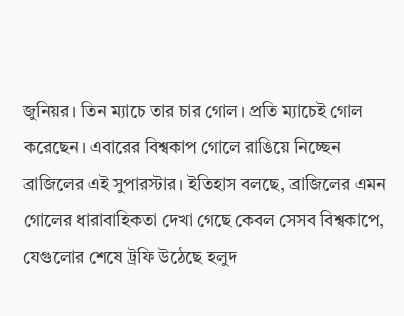জুনিয়র। তিন ম্যাচে তার চার গোল। প্রতি ম্যাচেই গোল করেছেন। এবারের বিশ্বকাপ গোলে রাঙিয়ে নিচ্ছেন ব্রাজিলের এই সুপারস্টার। ইতিহাস বলছে, ব্রাজিলের এমন গোলের ধারাবাহিকতা দেখা গেছে কেবল সেসব বিশ্বকাপে, যেগুলোর শেষে ট্রফি উঠেছে হলুদ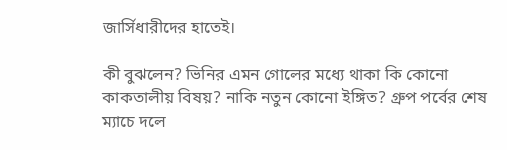জার্সিধারীদের হাতেই।

কী বুঝলেন? ভিনির এমন গোলের মধ্যে থাকা কি কোনো কাকতালীয় বিষয়? নাকি নতুন কোনো ইঙ্গিত? গ্রুপ পর্বের শেষ ম্যাচে দলে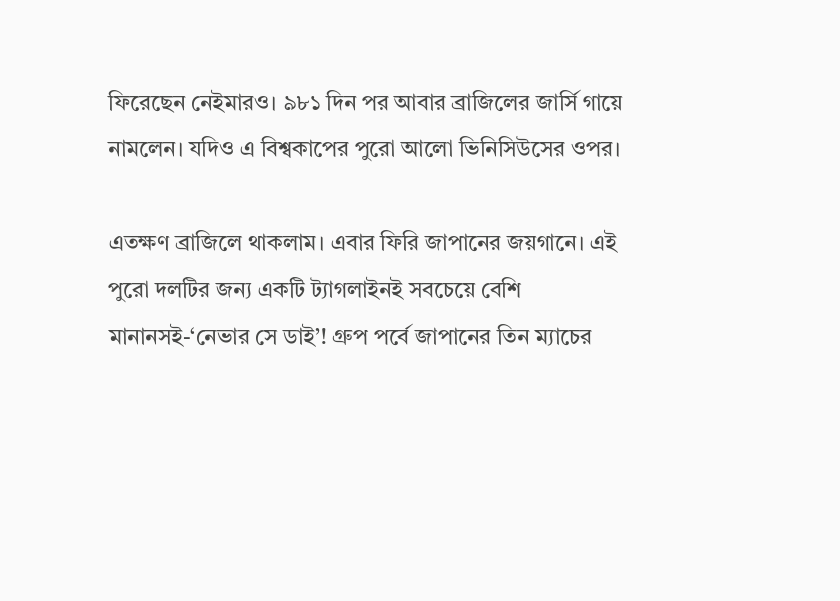ফিরেছেন নেইমারও। ৯৮১ দিন পর আবার ব্রাজিলের জার্সি গায়ে নামলেন। যদিও এ বিশ্বকাপের পুরো আলো ভিনিসিউসের ওপর।

এতক্ষণ ব্রাজিলে থাকলাম। এবার ফিরি জাপানের জয়গানে। এই পুরো দলটির জন্য একটি ট্যাগলাইনই সবচেয়ে বেশি মানানসই-‘নেভার সে ডাই’! গ্রুপ পর্বে জাপানের তিন ম্যাচের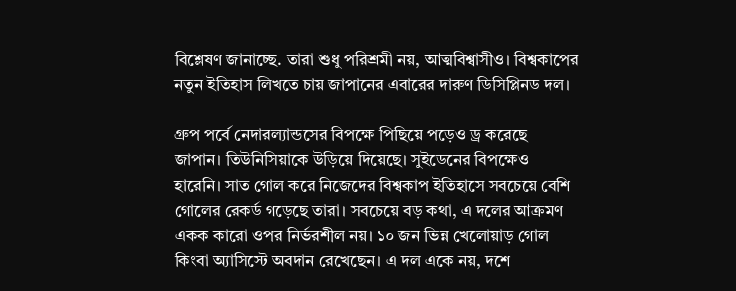বিশ্লেষণ জানাচ্ছে. তারা শুধু পরিশ্রমী নয়, আত্মবিশ্বাসীও। বিশ্বকাপের নতুন ইতিহাস লিখতে চায় জাপানের এবারের দারুণ ডিসিপ্লিনড দল।

গ্রুপ পর্বে নেদারল্যান্ডসের বিপক্ষে পিছিয়ে পড়েও ড্র করেছে জাপান। তিউনিসিয়াকে উড়িয়ে দিয়েছে। সুইডেনের বিপক্ষেও হারেনি। সাত গোল করে নিজেদের বিশ্বকাপ ইতিহাসে সবচেয়ে বেশি গোলের রেকর্ড গড়েছে তারা। সবচেয়ে বড় কথা, এ দলের আক্রমণ একক কারো ওপর নির্ভরশীল নয়। ১০ জন ভিন্ন খেলোয়াড় গোল কিংবা অ্যাসিস্টে অবদান রেখেছেন। এ দল একে নয়, দশে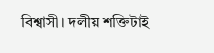বিশ্বাসী। দলীয় শক্তিটাই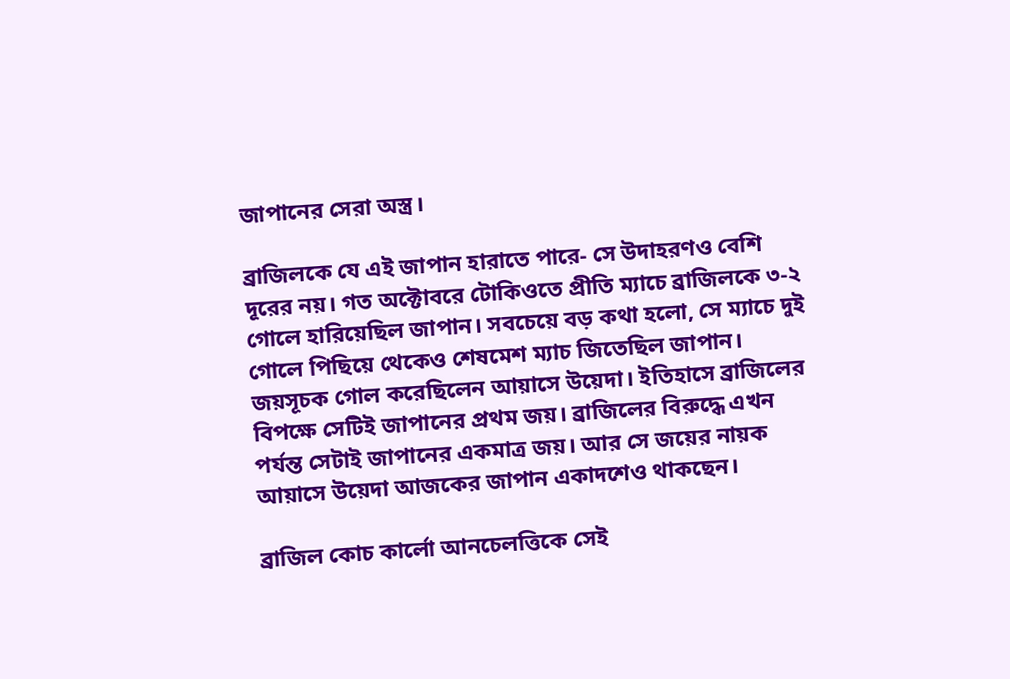জাপানের সেরা অস্ত্র।

ব্রাজিলকে যে এই জাপান হারাতে পারে- সে উদাহরণও বেশি দূরের নয়। গত অক্টোবরে টোকিওতে প্রীতি ম্যাচে ব্রাজিলকে ৩-২ গোলে হারিয়েছিল জাপান। সবচেয়ে বড় কথা হলো, সে ম্যাচে দুই গোলে পিছিয়ে থেকেও শেষমেশ ম্যাচ জিতেছিল জাপান। জয়সূচক গোল করেছিলেন আয়াসে উয়েদা। ইতিহাসে ব্রাজিলের বিপক্ষে সেটিই জাপানের প্রথম জয়। ব্রাজিলের বিরুদ্ধে এখন পর্যন্ত সেটাই জাপানের একমাত্র জয়। আর সে জয়ের নায়ক আয়াসে উয়েদা আজকের জাপান একাদশেও থাকছেন।

ব্রাজিল কোচ কার্লো আনচেলত্তিকে সেই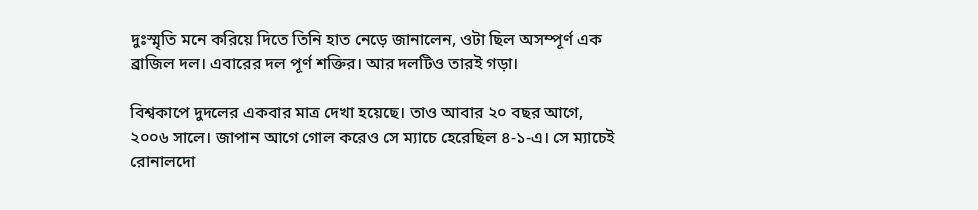দুঃস্মৃতি মনে করিয়ে দিতে তিনি হাত নেড়ে জানালেন, ওটা ছিল অসম্পূর্ণ এক ব্রাজিল দল। এবারের দল পূর্ণ শক্তির। আর দলটিও তারই গড়া।

বিশ্বকাপে দুদলের একবার মাত্র দেখা হয়েছে। তাও আবার ২০ বছর আগে, ২০০৬ সালে। জাপান আগে গোল করেও সে ম্যাচে হেরেছিল ৪-১-এ। সে ম্যাচেই রোনালদো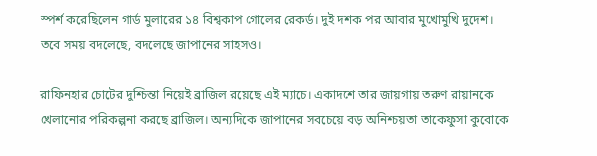স্পর্শ করেছিলেন গার্ড মুলারের ১৪ বিশ্বকাপ গোলের রেকর্ড। দুই দশক পর আবার মুখোমুখি দুদেশ। তবে সময় বদলেছে, বদলেছে জাপানের সাহসও।

রাফিনহার চোটের দুশ্চিন্তা নিয়েই ব্রাজিল রয়েছে এই ম্যাচে। একাদশে তার জায়গায় তরুণ রায়ানকে খেলানোর পরিকল্পনা করছে ব্রাজিল। অন্যদিকে জাপানের সবচেয়ে বড় অনিশ্চয়তা তাকেফুসা কুবোকে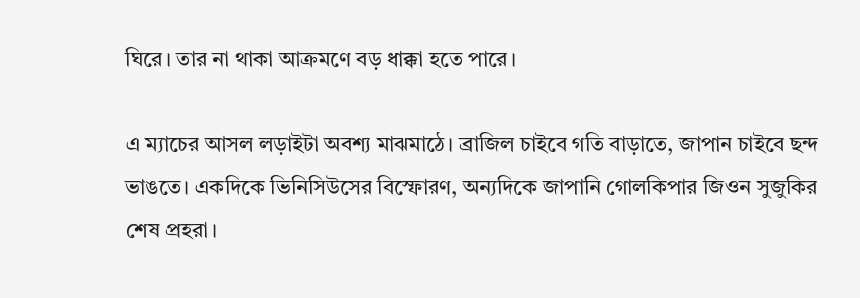ঘিরে। তার না থাকা আক্রমণে বড় ধাক্কা হতে পারে।

এ ম্যাচের আসল লড়াইটা অবশ্য মাঝমাঠে। ব্রাজিল চাইবে গতি বাড়াতে, জাপান চাইবে ছন্দ ভাঙতে। একদিকে ভিনিসিউসের বিস্ফোরণ, অন্যদিকে জাপানি গোলকিপার জিওন সুজুকির শেষ প্রহরা।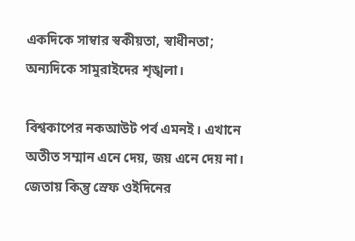একদিকে সাম্বার স্বকীয়তা, স্বাধীনতা; অন্যদিকে সামুরাইদের শৃঙ্খলা।

বিশ্বকাপের নকআউট পর্ব এমনই। এখানে অতীত সম্মান এনে দেয়, জয় এনে দেয় না। জেতায় কিন্তু স্রেফ ওইদিনের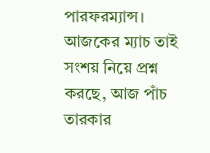পারফরম্যান্স। আজকের ম্যাচ তাই সংশয় নিয়ে প্রশ্ন করছে, আজ পাঁচ তারকার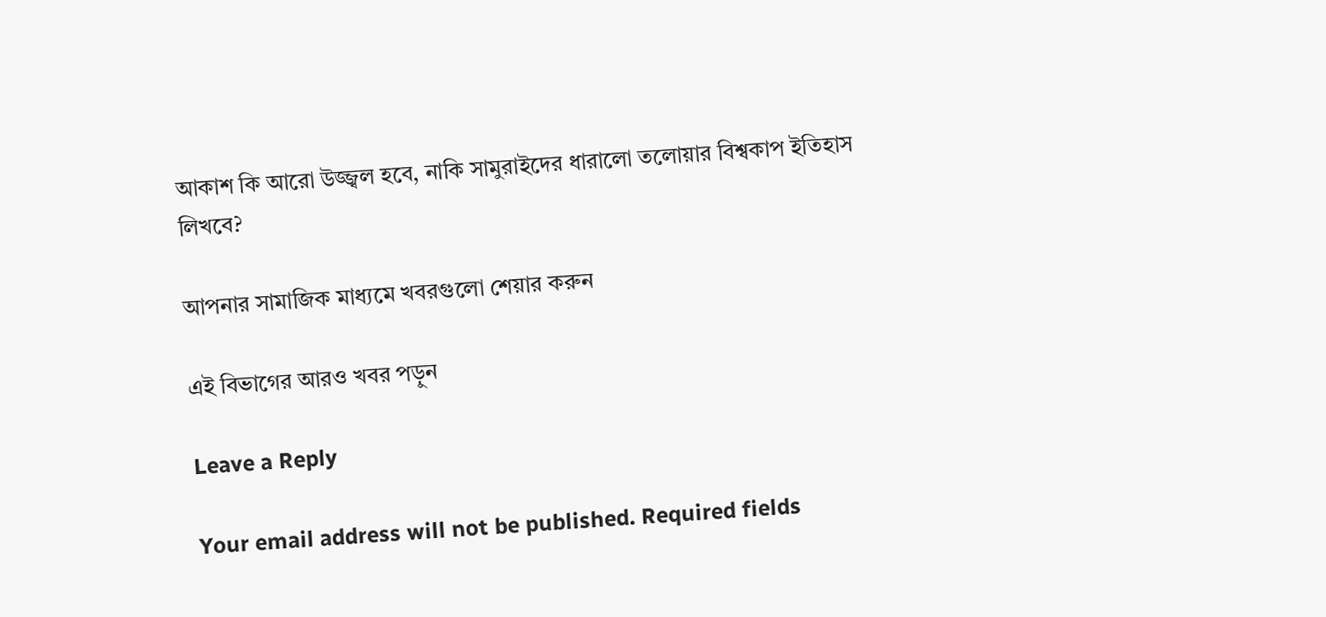আকাশ কি আরো উজ্জ্বল হবে, নাকি সামুরাইদের ধারালো তলোয়ার বিশ্বকাপ ইতিহাস লিখবে?

আপনার সামাজিক মাধ্যমে খবরগুলো শেয়ার করুন

এই বিভাগের আরও খবর পড়ুন

Leave a Reply

Your email address will not be published. Required fields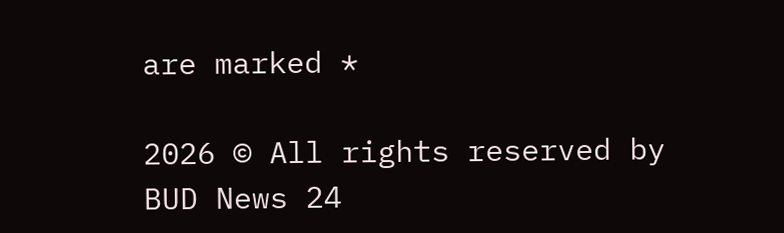are marked *

2026 © All rights reserved by BUD News 24